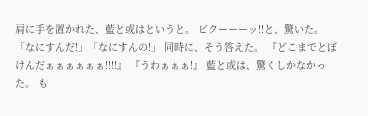肩に手を置かれた、藍と或はというと。 ビクーーーッ!!と、驚いた。 「なにすんだ!」「なにすんの!」 同時に、そう答えた。 『どこまでとぼけんだぁぁぁぁぁぁ!!!!』 『うわぁぁぁ!』 藍と或は、驚くしかなかった。 も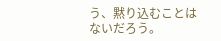う、黙り込むことはないだろう。